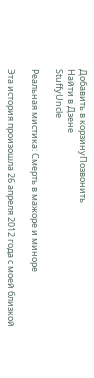Добавить в корзинуПозвонить
Найти в Дзене
StuffyUncle

Реальная мистика: Смерть в мажоре и миноре

Эта история произошла 26 апреля 2012 года с моей близкой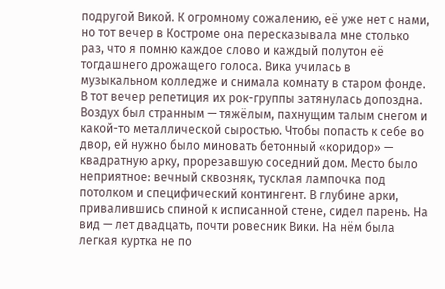подругой Викой. К огромному сожалению, её уже нет с нами, но тот вечер в Костроме она пересказывала мне столько раз, что я помню каждое слово и каждый полутон её тогдашнего дрожащего голоса. Вика училась в музыкальном колледже и снимала комнату в старом фонде. В тот вечер репетиция их рок-группы затянулась допоздна. Воздух был странным — тяжёлым, пахнущим талым снегом и какой-то металлической сыростью. Чтобы попасть к себе во двор, ей нужно было миновать бетонный «коридор» — квадратную арку, прорезавшую соседний дом. Место было неприятное: вечный сквозняк, тусклая лампочка под потолком и специфический контингент. В глубине арки, привалившись спиной к исписанной стене, сидел парень. На вид — лет двадцать, почти ровесник Вики. На нём была легкая куртка не по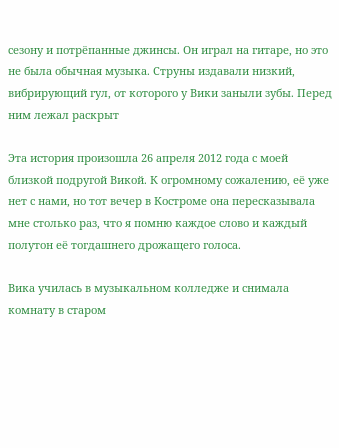сезону и потрёпанные джинсы. Он играл на гитаре, но это не была обычная музыка. Струны издавали низкий, вибрирующий гул, от которого у Вики заныли зубы. Перед ним лежал раскрыт

Эта история произошла 26 апреля 2012 года с моей близкой подругой Викой. К огромному сожалению, её уже нет с нами, но тот вечер в Костроме она пересказывала мне столько раз, что я помню каждое слово и каждый полутон её тогдашнего дрожащего голоса.

Вика училась в музыкальном колледже и снимала комнату в старом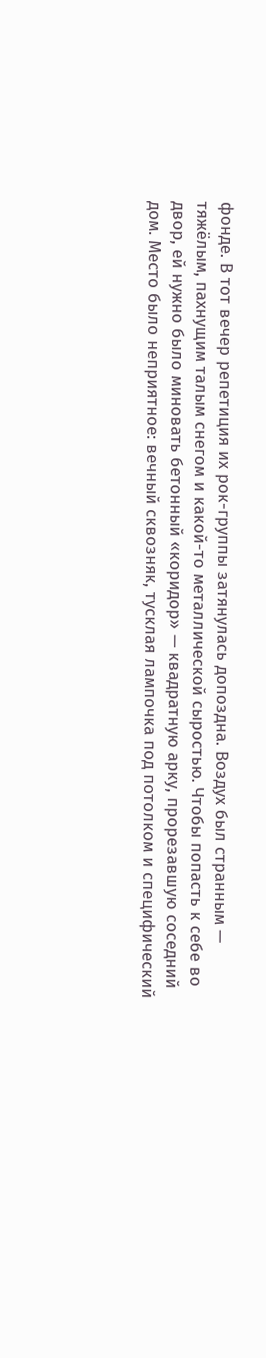фонде. В тот вечер репетиция их рок-группы затянулась допоздна. Воздух был странным — тяжёлым, пахнущим талым снегом и какой-то металлической сыростью. Чтобы попасть к себе во двор, ей нужно было миновать бетонный «коридор» — квадратную арку, прорезавшую соседний дом. Место было неприятное: вечный сквозняк, тусклая лампочка под потолком и специфический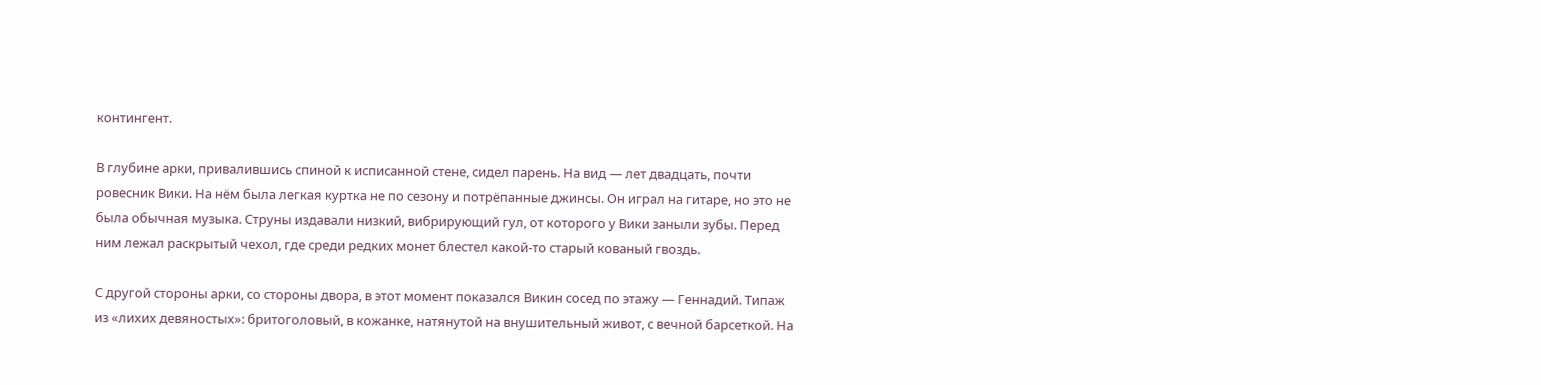контингент.

В глубине арки, привалившись спиной к исписанной стене, сидел парень. На вид — лет двадцать, почти ровесник Вики. На нём была легкая куртка не по сезону и потрёпанные джинсы. Он играл на гитаре, но это не была обычная музыка. Струны издавали низкий, вибрирующий гул, от которого у Вики заныли зубы. Перед ним лежал раскрытый чехол, где среди редких монет блестел какой-то старый кованый гвоздь.

С другой стороны арки, со стороны двора, в этот момент показался Викин сосед по этажу — Геннадий. Типаж из «лихих девяностых»: бритоголовый, в кожанке, натянутой на внушительный живот, с вечной барсеткой. На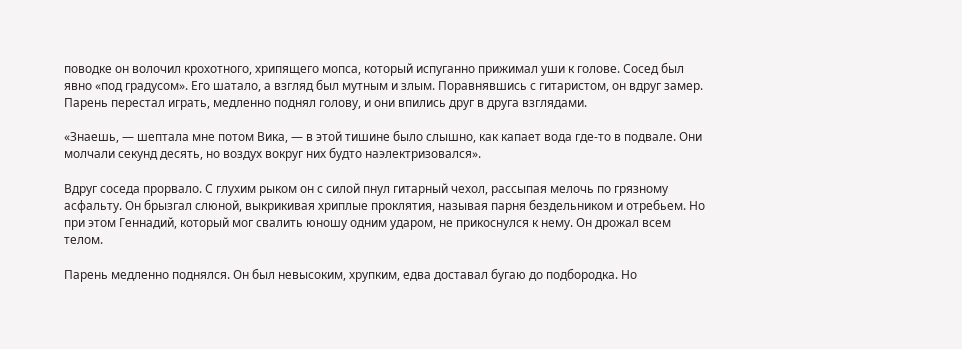поводке он волочил крохотного, хрипящего мопса, который испуганно прижимал уши к голове. Сосед был явно «под градусом». Его шатало, а взгляд был мутным и злым. Поравнявшись с гитаристом, он вдруг замер. Парень перестал играть, медленно поднял голову, и они впились друг в друга взглядами.

«Знаешь, — шептала мне потом Вика, — в этой тишине было слышно, как капает вода где-то в подвале. Они молчали секунд десять, но воздух вокруг них будто наэлектризовался».

Вдруг соседа прорвало. С глухим рыком он с силой пнул гитарный чехол, рассыпая мелочь по грязному асфальту. Он брызгал слюной, выкрикивая хриплые проклятия, называя парня бездельником и отребьем. Но при этом Геннадий, который мог свалить юношу одним ударом, не прикоснулся к нему. Он дрожал всем телом.

Парень медленно поднялся. Он был невысоким, хрупким, едва доставал бугаю до подбородка. Но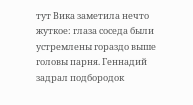тут Вика заметила нечто жуткое: глаза соседа были устремлены гораздо выше головы парня. Геннадий задрал подбородок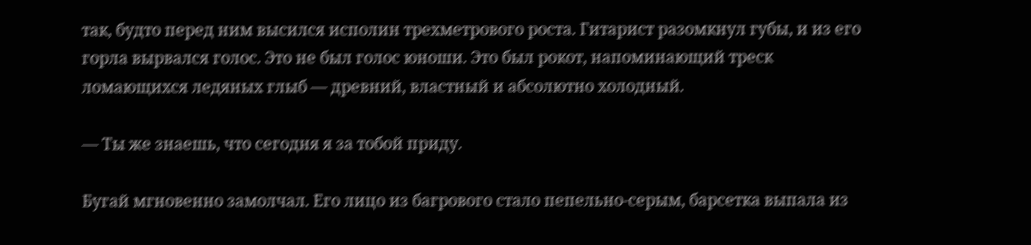так, будто перед ним высился исполин трехметрового роста. Гитарист разомкнул губы, и из его горла вырвался голос. Это не был голос юноши. Это был рокот, напоминающий треск ломающихся ледяных глыб — древний, властный и абсолютно холодный.

— Ты же знаешь, что сегодня я за тобой приду.

Бугай мгновенно замолчал. Его лицо из багрового стало пепельно-серым, барсетка выпала из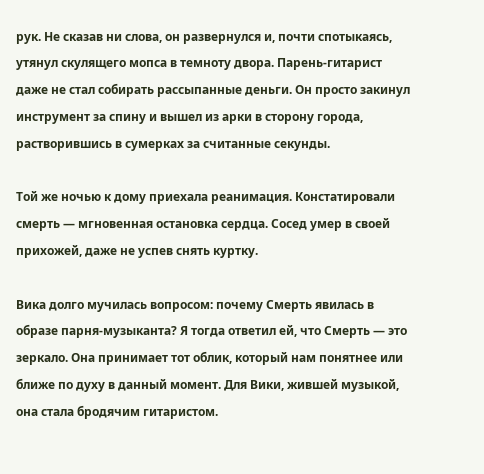рук. Не сказав ни слова, он развернулся и, почти спотыкаясь, утянул скулящего мопса в темноту двора. Парень-гитарист даже не стал собирать рассыпанные деньги. Он просто закинул инструмент за спину и вышел из арки в сторону города, растворившись в сумерках за считанные секунды.

Той же ночью к дому приехала реанимация. Констатировали смерть — мгновенная остановка сердца. Сосед умер в своей прихожей, даже не успев снять куртку.

Вика долго мучилась вопросом: почему Смерть явилась в образе парня-музыканта? Я тогда ответил ей, что Смерть — это зеркало. Она принимает тот облик, который нам понятнее или ближе по духу в данный момент. Для Вики, жившей музыкой, она стала бродячим гитаристом.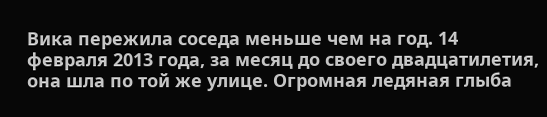Вика пережила соседа меньше чем на год. 14 февраля 2013 года, за месяц до своего двадцатилетия, она шла по той же улице. Огромная ледяная глыба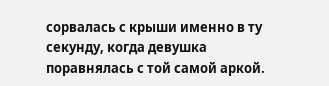сорвалась с крыши именно в ту секунду, когда девушка поравнялась с той самой аркой.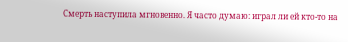Смерть наступила мгновенно. Я часто думаю: играл ли ей кто-то на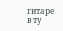гитаре в ту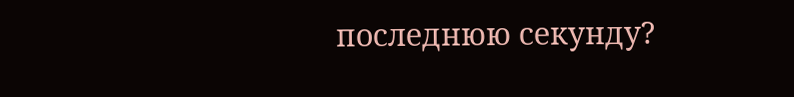последнюю секунду?